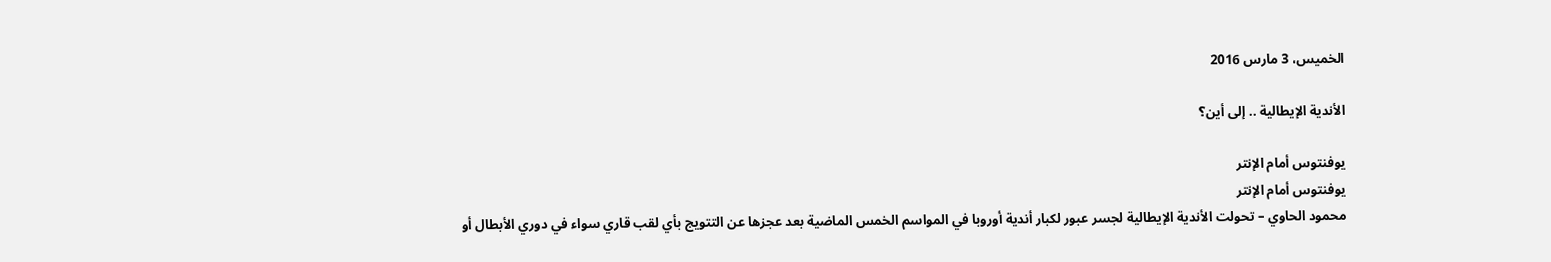الخميس، 3 مارس 2016

الأندية الإيطالية .. إلى أين؟

يوفنتوس أمام الإنتر
يوفنتوس أمام الإنتر
محمود الحاوي – تحولت الأندية الإيطالية لجسر عبور لكبار أندية أوروبا في المواسم الخمس الماضية بعد عجزها عن التتويج بأي لقب قاري سواء في دوري الأبطال أو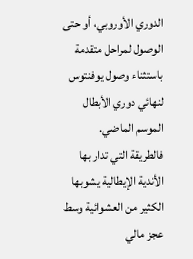الدوري الأوروبي، أو حتى الوصول لمراحل متقدمة باستثناء وصول يوفنتوس لنهائي دوري الأبطال الموسم الماضي.
فالطريقة التي تدار بها الأندية الإيطالية يشوبها الكثير من العشوائية وسط عجز مالي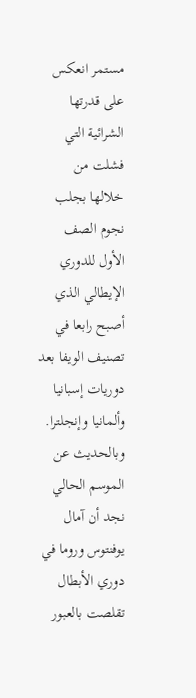مستمر انعكس على قدرتها الشرائية التي فشلت من خلالها بجلب نجوم الصف الأول للدوري الإيطالي الذي أصبح رابعا في تصنيف الويفا بعد دوريات إسبانيا وألمانيا وإنجلترا.
وبالحديث عن الموسم الحالي نجد أن آمال يوفنتوس وروما في دوري الأبطال تقلصت بالعبور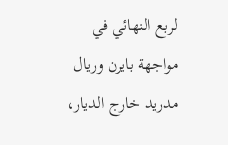لربع النهائي في مواجهة بايرن وريال مدريد خارج الديار،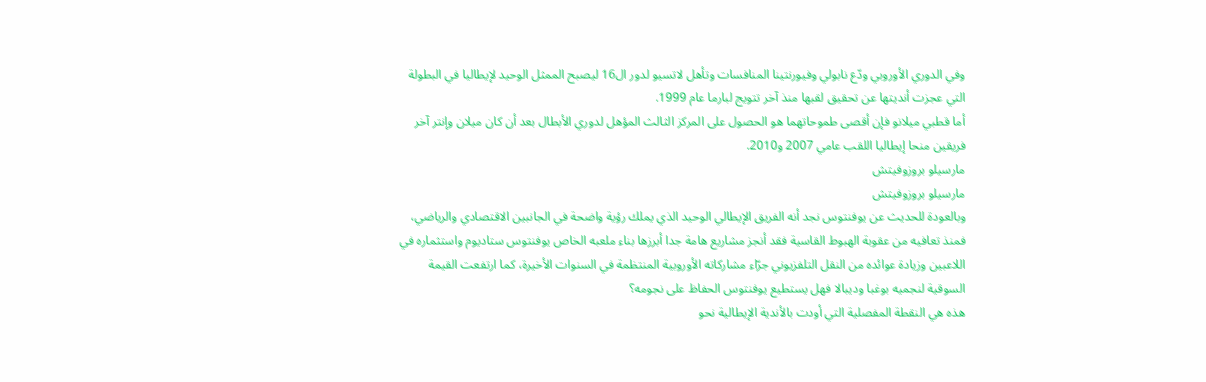وفي الدوري الأوروبي ودّع نابولي وفيورنتينا المنافسات وتأهل لاتسيو لدور ال16 ليصبح الممثل الوحيد لإيطاليا في البطولة التي عجزت أنديتها عن تحقيق لقبها منذ آخر تتويج لبارما عام 1999.
أما قطبي ميلانو فإن أقصى طموحاتهما هو الحصول على المركز الثالث المؤهل لدوري الأبطال بعد أن كان ميلان وإنتر آخر فريقين منحا إيطاليا اللقب عامي 2007 و2010.
مارسيلو بروزوفيتش
مارسيلو بروزوفيتش
وبالعودة للحديث عن يوفنتوس نجد أنه الفريق الإيطالي الوحيد الذي يملك رؤية واضحة في الجانبين الاقتصادي والرياضي، فمنذ تعافيه من عقوبة الهبوط القاسية فقد أنجز مشاريع هامة جدا أبرزها بناء ملعبه الخاص يوفنتوس ستاديوم واستثماره في اللاعبين وزيادة عوائده من النقل التلفزيوني جرّاء مشاركاته الأوروبية المنتظمة في السنوات الأخيرة، كما ارتفعت القيمة السوقية لنجميه بوغبا وديبالا فهل يستطيع يوفنتوس الحفاظ على نجومه؟
هذه هي النقطة المفصلية التي أودت بالأندية الإيطالية نحو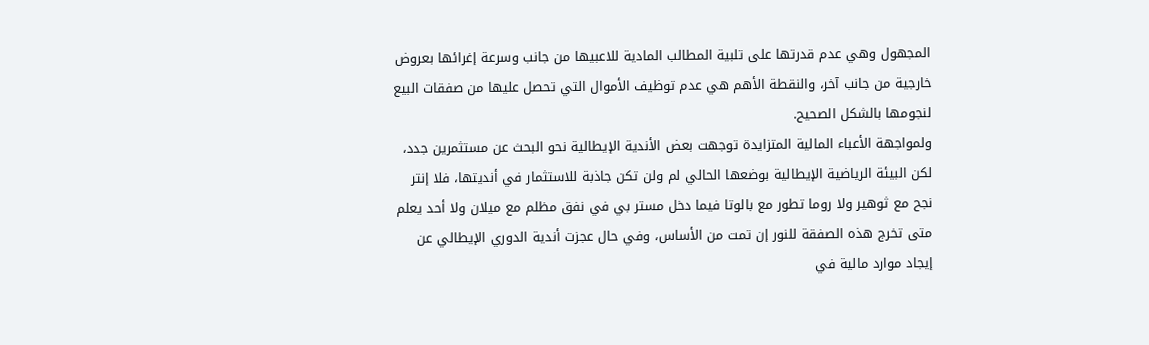المجهول وهي عدم قدرتها على تلبية المطالب المادية للاعبيها من جانب وسرعة إغرائها بعروض خارجية من جانب آخر، والنقطة الأهم هي عدم توظيف الأموال التي تحصل عليها من صفقات البيع لنجومها بالشكل الصحيح.
ولمواجهة الأعباء المالية المتزايدة توجهت بعض الأندية الإيطالية نحو البحث عن مستثمرين جدد، لكن البيئة الرياضية الإيطالية بوضعها الحالي لم ولن تكن جاذبة للاستثمار في أنديتها، فلا إنتر نجح مع ثوهير ولا روما تطور مع بالوتا فيما دخل مستر بي في نفق مظلم مع ميلان ولا أحد يعلم متى تخرج هذه الصفقة للنور إن تمت من الأساس، وفي حال عجزت أندية الدوري الإيطالي عن إيجاد موارد مالية في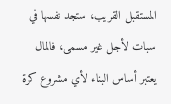المستقبل القريب، ستجد نفسها في سبات لأجل غير مسمى، فالمال يعتبر أساس البناء لأي مشروع كرة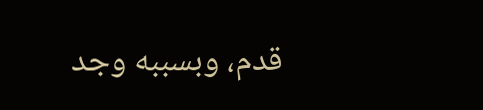قدم، وبسببه وجد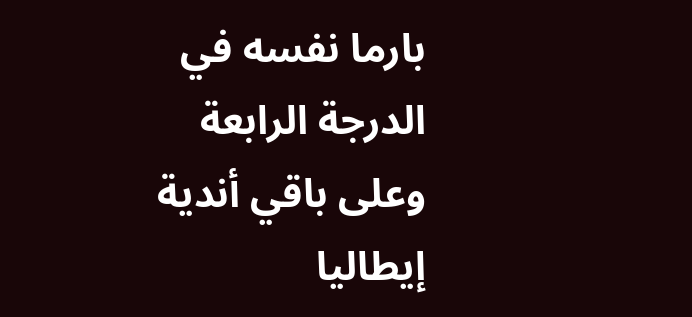بارما نفسه في الدرجة الرابعة وعلى باقي أندية إيطاليا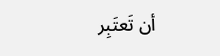أن تَعتَبِر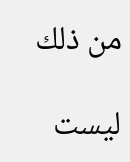من ذلك

ليست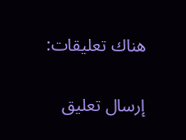هناك تعليقات:

إرسال تعليق